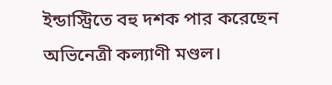ইন্ডাস্ট্রিতে বহু দশক পার করেছেন অভিনেত্রী কল্যাণী মণ্ডল।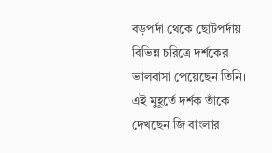বড়পর্দা থেকে ছোটপর্দায় বিভিন্ন চরিত্রে দর্শকের ভালবাসা পেয়েছেন তিনি। এই মুহূর্তে দর্শক তাঁকে দেখছেন জি বাংলার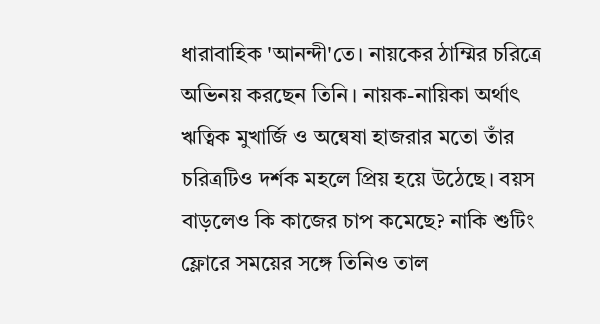ধারাবাহিক 'আনন্দী'তে। নায়কের ঠাম্মির চরিত্রে অভিনয় করছেন তিনি।‌ নায়ক-নায়িকা অর্থাৎ ঋত্বিক মুখার্জি ও অন্বেষা হাজরার মতো তাঁর চরিত্রটিও দর্শক মহলে প্রিয় হয়ে উঠেছে। বয়স বাড়লেও কি কাজের চাপ কমেছে? নাকি শুটিং ফ্লোরে সময়ের সঙ্গে তিনিও তাল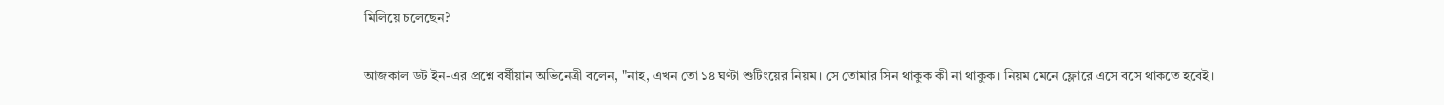মিলিয়ে চলেছেন?

আজকাল ডট ইন-এর প্রশ্নে বর্ষীয়ান অভিনেত্রী বলেন, "নাহ, এখন তো ১৪ ঘণ্টা শুটিংয়ের নিয়ম। সে তোমার সিন থাকুক কী না থাকুক। নিয়ম মেনে ফ্লোরে এসে বসে থাকতে হবেই।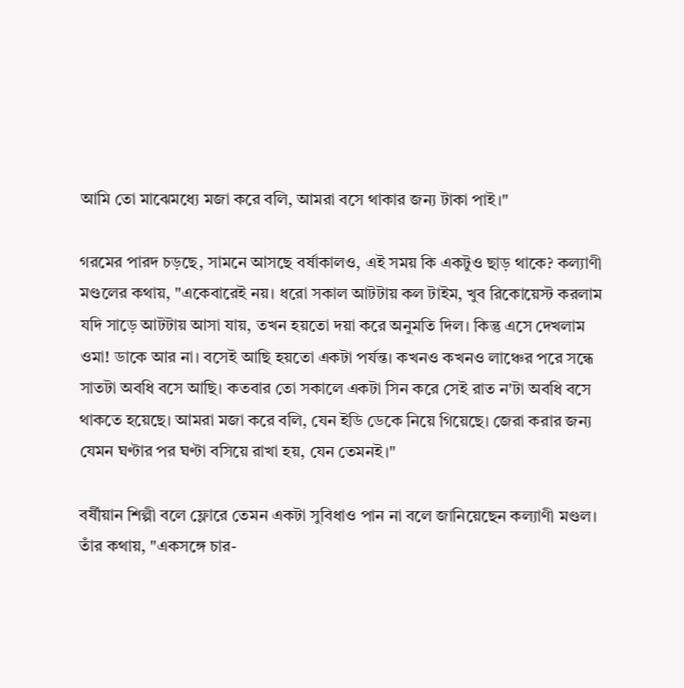আমি তো মাঝেমধ্যে মজা করে বলি, আমরা বসে থাকার জন্য টাকা পাই।"

গরমের পারদ চড়ছে, সামনে আসছে বর্ষাকালও, এই সময় কি একটুও ছাড় থাকে? কল্যাণী মণ্ডলের কথায়, "একেবারেই নয়। ধরো সকাল আটটায় কল টাইম, খুব রিকোয়েস্ট করলাম যদি সাড়ে আটটায় আসা যায়, তখন হয়তো দয়া করে অনুমতি দিল। কিন্তু এসে দেখলাম ওমা! ডাকে আর না। বসেই আছি হয়তো একটা পর্যন্ত। কখনও কখনও লাঞ্চের পরে সন্ধে সাতটা অবধি বসে আছি। কতবার তো সকালে একটা সিন করে সেই রাত ন'টা অবধি বসে থাকতে হয়েছে‌। আমরা মজা করে বলি, যেন ইডি ডেকে নিয়ে গিয়েছে। জেরা করার জন্য যেমন ঘণ্টার পর ঘণ্টা বসিয়ে রাখা হয়, যেন তেমনই।"

বর্ষীয়ান শিল্পী বলে ফ্লোরে তেমন একটা সুবিধাও পান না বলে জানিয়েছেন কল্যাণী মণ্ডল। তাঁর কথায়, "একসঙ্গে চার-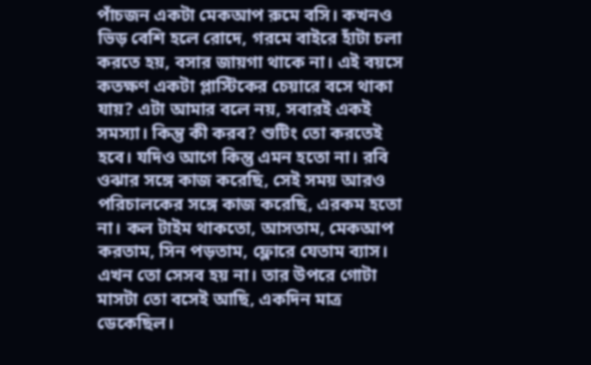পাঁচজন একটা মেকআপ রুমে বসি‌। কখনও ভিড় বেশি হলে রোদে, গরমে বাইরে হাঁটা চলা করতে হয়, বসার জায়গা থাকে না‌। এই বয়সে কতক্ষণ একটা প্লাস্টিকের চেয়ারে বসে থাকা যায়? এটা আমার বলে নয়, সবারই একই সমস্যা। কিন্তু কী করব? শুটিং তো করতেই হবে। যদিও আগে কিন্তু এমন হতো না। রবি ওঝার সঙ্গে কাজ করেছি, সেই সময় আরও পরিচালকের সঙ্গে কাজ করেছি, এরকম হতো না। কল টাইম থাকতো, আসতাম, মেকআপ করতাম, সিন পড়তাম, ফ্লোরে যেতাম ব্যাস। এখন তো সেসব হয় না। তার উপরে গোটা মাসটা তো বসেই আছি, একদিন মাত্র ডেকেছিল।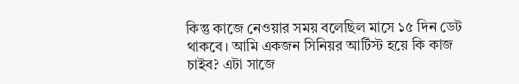কিন্তু কাজে নেওয়ার সময় বলেছিল মাসে ১৫ দিন ডেট থাকবে। আমি একজন সিনিয়র আর্টিস্ট হয়ে কি কাজ চাইব? এটা সাজে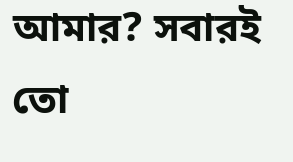আমার? সবারই তো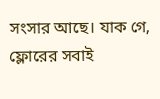সংসার আছে। যাক গে, ফ্লোরের সবাই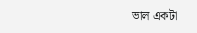ভাল একটা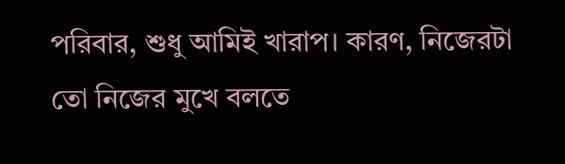পরিবার, শুধু আমিই খারাপ। কারণ, নিজেরটা তো নিজের মুখে বলতে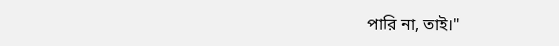পারি না, তাই।"